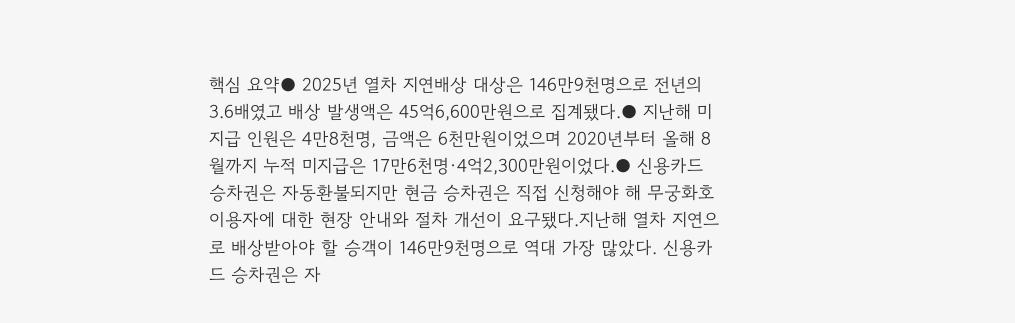핵심 요약● 2025년 열차 지연배상 대상은 146만9천명으로 전년의 3.6배였고 배상 발생액은 45억6,600만원으로 집계됐다.● 지난해 미지급 인원은 4만8천명, 금액은 6천만원이었으며 2020년부터 올해 8월까지 누적 미지급은 17만6천명·4억2,300만원이었다.● 신용카드 승차권은 자동환불되지만 현금 승차권은 직접 신청해야 해 무궁화호 이용자에 대한 현장 안내와 절차 개선이 요구됐다.지난해 열차 지연으로 배상받아야 할 승객이 146만9천명으로 역대 가장 많았다. 신용카드 승차권은 자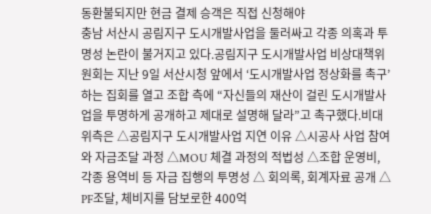동환불되지만 현금 결제 승객은 직접 신청해야
충남 서산시 공림지구 도시개발사업을 둘러싸고 각종 의혹과 투명성 논란이 불거지고 있다.공림지구 도시개발사업 비상대책위원회는 지난 9일 서산시청 앞에서 ‘도시개발사업 정상화를 촉구’하는 집회를 열고 조합 측에 “자신들의 재산이 걸린 도시개발사업을 투명하게 공개하고 제대로 설명해 달라”고 촉구했다.비대위측은 △공림지구 도시개발사업 지연 이유 △시공사 사업 참여와 자금조달 과정 △MOU 체결 과정의 적법성 △조합 운영비, 각종 용역비 등 자금 집행의 투명성 △ 회의록, 회계자료 공개 △ PF조달, 체비지를 담보로한 400억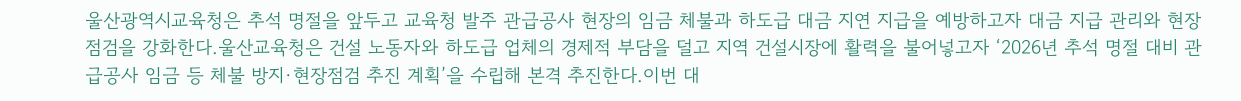울산광역시교육청은 추석 명절을 앞두고 교육청 발주 관급공사 현장의 임금 체불과 하도급 대금 지연 지급을 예방하고자 대금 지급 관리와 현장점검을 강화한다.울산교육청은 건설 노동자와 하도급 업체의 경제적 부담을 덜고 지역 건설시장에 활력을 불어넣고자 ‘2026년 추석 명절 대비 관급공사 임금 등 체불 방지·현장점검 추진 계획’을 수립해 본격 추진한다.이번 대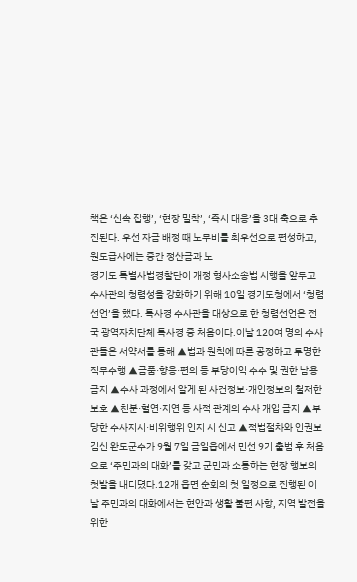책은 ‘신속 집행’, ‘현장 밀착’, ‘즉시 대응’을 3대 축으로 추진된다. 우선 자금 배정 때 노무비를 최우선으로 편성하고, 원도급사에는 중간 정산금과 노
경기도 특별사법경찰단이 개정 형사소송법 시행을 앞두고 수사관의 청렴성을 강화하기 위해 10일 경기도청에서 ‘청렴선언’을 했다. 특사경 수사관을 대상으로 한 청렴선언은 전국 광역자치단체 특사경 중 처음이다.이날 120여 명의 수사관들은 서약서를 통해 ▲법과 원칙에 따른 공정하고 투명한 직무수행 ▲금품·향응·편의 등 부당이익 수수 및 권한 남용 금지 ▲수사 과정에서 알게 된 사건정보·개인정보의 철저한 보호 ▲친분·혈연·지연 등 사적 관계의 수사 개입 금지 ▲부당한 수사지시·비위행위 인지 시 신고 ▲적법절차와 인권보
김신 완도군수가 9월 7일 금일읍에서 민선 9기 출범 후 처음으로 ‘주민과의 대화’를 갖고 군민과 소통하는 현장 행보의 첫발을 내디뎠다.12개 읍면 순회의 첫 일정으로 진행된 이날 주민과의 대화에서는 현안과 생활 불편 사항, 지역 발전을 위한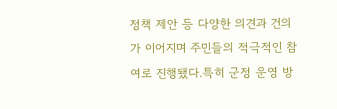정책 제안 등 다양한 의견과 건의가 이어지며 주민들의 적극적인 참여로 진행됐다.특히 군정 운영 방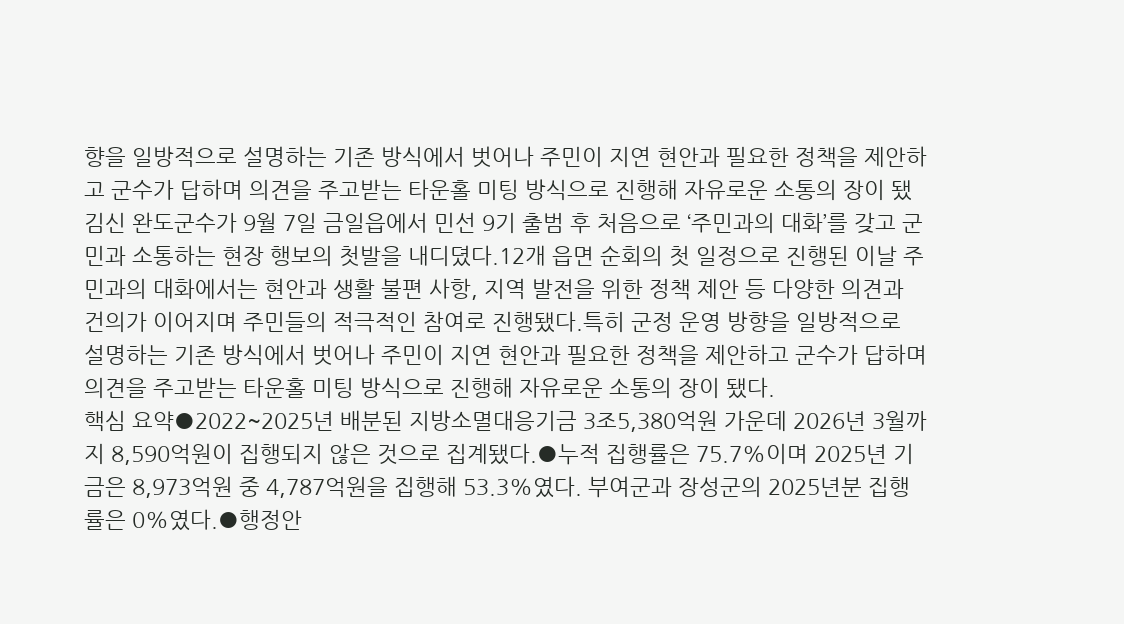향을 일방적으로 설명하는 기존 방식에서 벗어나 주민이 지연 현안과 필요한 정책을 제안하고 군수가 답하며 의견을 주고받는 타운홀 미팅 방식으로 진행해 자유로운 소통의 장이 됐
김신 완도군수가 9월 7일 금일읍에서 민선 9기 출범 후 처음으로 ‘주민과의 대화’를 갖고 군민과 소통하는 현장 행보의 첫발을 내디뎠다.12개 읍면 순회의 첫 일정으로 진행된 이날 주민과의 대화에서는 현안과 생활 불편 사항, 지역 발전을 위한 정책 제안 등 다양한 의견과 건의가 이어지며 주민들의 적극적인 참여로 진행됐다.특히 군정 운영 방향을 일방적으로 설명하는 기존 방식에서 벗어나 주민이 지연 현안과 필요한 정책을 제안하고 군수가 답하며 의견을 주고받는 타운홀 미팅 방식으로 진행해 자유로운 소통의 장이 됐다.
핵심 요약●2022~2025년 배분된 지방소멸대응기금 3조5,380억원 가운데 2026년 3월까지 8,590억원이 집행되지 않은 것으로 집계됐다.●누적 집행률은 75.7%이며 2025년 기금은 8,973억원 중 4,787억원을 집행해 53.3%였다. 부여군과 장성군의 2025년분 집행률은 0%였다.●행정안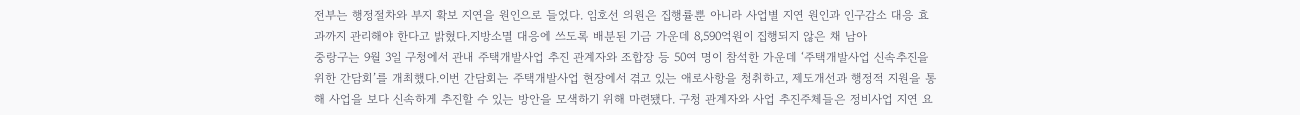전부는 행정절차와 부지 확보 지연을 원인으로 들었다. 임호선 의원은 집행률뿐 아니라 사업별 지연 원인과 인구감소 대응 효과까지 관리해야 한다고 밝혔다.지방소멸 대응에 쓰도록 배분된 기금 가운데 8,590억원이 집행되지 않은 채 남아
중랑구는 9월 3일 구청에서 관내 주택개발사업 추진 관계자와 조합장 등 50여 명이 참석한 가운데 ‘주택개발사업 신속추진을 위한 간담회’를 개최했다.이번 간담회는 주택개발사업 현장에서 겪고 있는 애로사항을 청취하고, 제도개선과 행정적 지원을 통해 사업을 보다 신속하게 추진할 수 있는 방안을 모색하기 위해 마련됐다. 구청 관계자와 사업 추진주체들은 정비사업 지연 요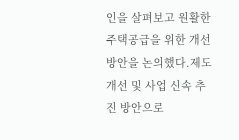인을 살펴보고 원활한 주택공급을 위한 개선방안을 논의했다.제도개선 및 사업 신속 추진 방안으로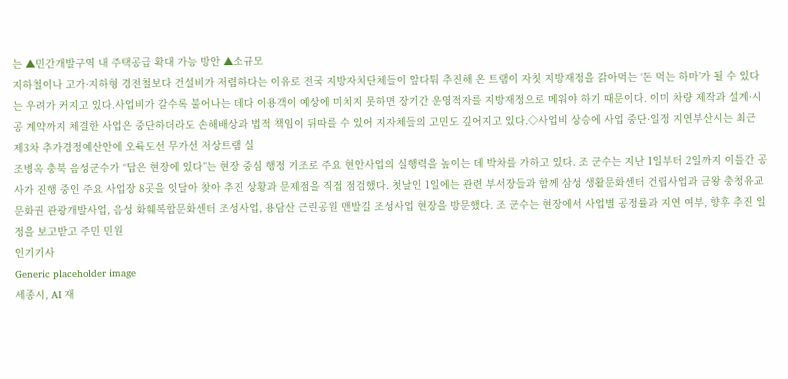는 ▲민간개발구역 내 주택공급 확대 가능 방안 ▲소규모
지하철이나 고가·지하형 경전철보다 건설비가 저렴하다는 이유로 전국 지방자치단체들이 앞다퉈 추진해 온 트램이 자칫 지방재정을 갉아먹는 ‘돈 먹는 하마’가 될 수 있다는 우려가 커지고 있다.사업비가 갈수록 불어나는 데다 이용객이 예상에 미치지 못하면 장기간 운영적자를 지방재정으로 메워야 하기 때문이다. 이미 차량 제작과 설계·시공 계약까지 체결한 사업은 중단하더라도 손해배상과 법적 책임이 뒤따를 수 있어 지자체들의 고민도 깊어지고 있다.◇사업비 상승에 사업 중단·일정 지연부산시는 최근 제3차 추가경정예산안에 오륙도선 무가선 저상트램 실
조병옥 충북 음성군수가 “답은 현장에 있다”는 현장 중심 행정 기조로 주요 현안사업의 실행력을 높이는 데 박차를 가하고 있다. 조 군수는 지난 1일부터 2일까지 이틀간 공사가 진행 중인 주요 사업장 8곳을 잇달아 찾아 추진 상황과 문제점을 직접 점검했다. 첫날인 1일에는 관련 부서장들과 함께 삼성 생활문화센터 건립사업과 금왕 충청유교문화권 관광개발사업, 음성 화훼복합문화센터 조성사업, 용담산 근린공원 맨발길 조성사업 현장을 방문했다. 조 군수는 현장에서 사업별 공정률과 지연 여부, 향후 추진 일정을 보고받고 주민 민원
인기기사
Generic placeholder image
세종시, AI 재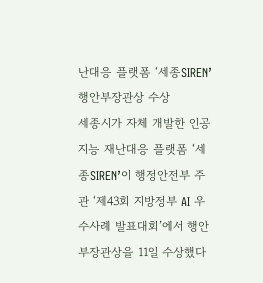난대응 플랫폼 ‘세종SIREN’ 행안부장관상 수상
세종시가 자체 개발한 인공지능 재난대응 플랫폼 ‘세종SIREN’이 행정안전부 주관 ‘제43회 지방정부 AI 우수사례 발표대회’에서 행안부장관상을 11일 수상했다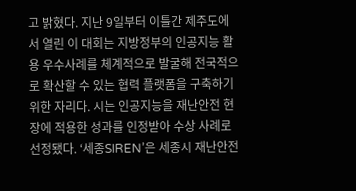고 밝혔다. 지난 9일부터 이틀간 제주도에서 열린 이 대회는 지방정부의 인공지능 활용 우수사례를 체계적으로 발굴해 전국적으로 확산할 수 있는 협력 플랫폼을 구축하기 위한 자리다. 시는 인공지능을 재난안전 현장에 적용한 성과를 인정받아 수상 사례로 선정됐다. ‘세종SIREN’은 세종시 재난안전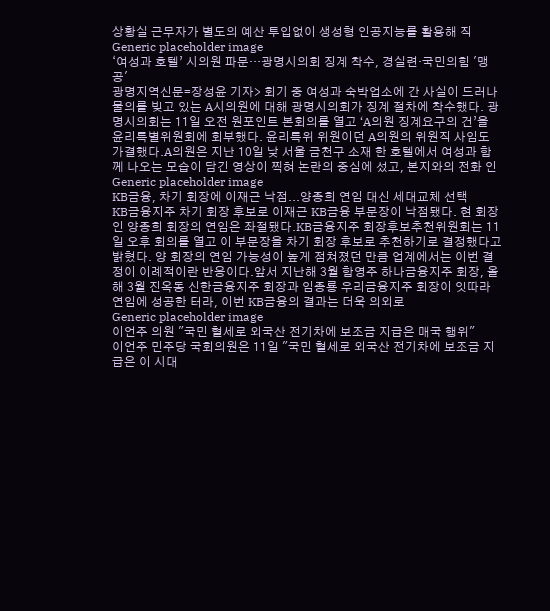상황실 근무자가 별도의 예산 투입없이 생성형 인공지능를 활용해 직
Generic placeholder image
‘여성과 호텔’ 시의원 파문…광명시의회 징계 착수, 경실련·국민의힘 '맹공'
광명지역신문=장성윤 기자> 회기 중 여성과 숙박업소에 간 사실이 드러나 물의를 빚고 있는 A시의원에 대해 광명시의회가 징계 절차에 착수했다. 광명시의회는 11일 오전 원포인트 본회의를 열고 ‘A의원 징계요구의 건’을 윤리특별위원회에 회부했다. 윤리특위 위원이던 A의원의 위원직 사임도 가결했다.A의원은 지난 10일 낮 서울 금천구 소재 한 호텔에서 여성과 함께 나오는 모습이 담긴 영상이 찍혀 논란의 중심에 섰고, 본지와의 전화 인
Generic placeholder image
KB금융, 차기 회장에 이재근 낙점...양종희 연임 대신 세대교체 선택
KB금융지주 차기 회장 후보로 이재근 KB금융 부문장이 낙점됐다. 현 회장인 양종희 회장의 연임은 좌절됐다.KB금융지주 회장후보추천위원회는 11일 오후 회의를 열고 이 부문장을 차기 회장 후보로 추천하기로 결정했다고 밝혔다. 양 회장의 연임 가능성이 높게 점쳐졌던 만큼 업계에서는 이번 결정이 이례적이란 반응이다.앞서 지난해 3월 함영주 하나금융지주 회장, 올해 3월 진옥동 신한금융지주 회장과 임종룡 우리금융지주 회장이 잇따라 연임에 성공한 터라, 이번 KB금융의 결과는 더욱 의외로
Generic placeholder image
이언주 의원 "국민 혈세로 외국산 전기차에 보조금 지급은 매국 행위"
이언주 민주당 국회의원은 11일 "국민 혈세로 외국산 전기차에 보조금 지급은 이 시대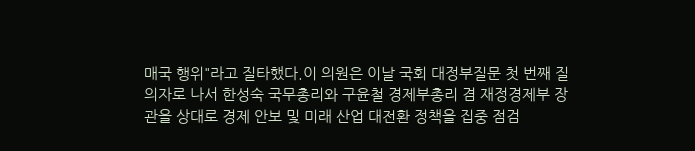매국 행위"라고 질타했다.이 의원은 이날 국회 대정부질문 첫 번째 질의자로 나서 한성숙 국무총리와 구윤철 경제부총리 겸 재정경제부 장관을 상대로 경제 안보 및 미래 산업 대전환 정책을 집중 점검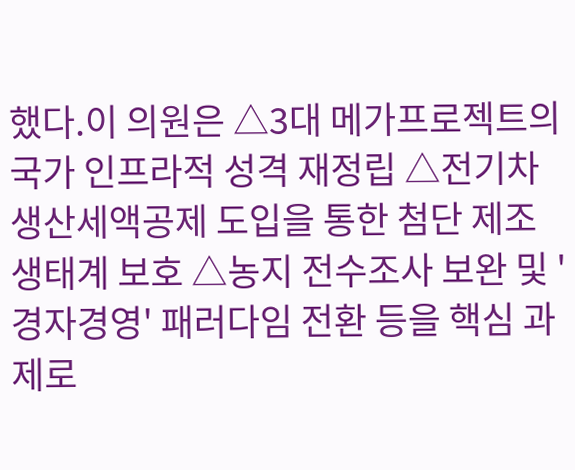했다.이 의원은 △3대 메가프로젝트의 국가 인프라적 성격 재정립 △전기차 생산세액공제 도입을 통한 첨단 제조 생태계 보호 △농지 전수조사 보완 및 '경자경영' 패러다임 전환 등을 핵심 과제로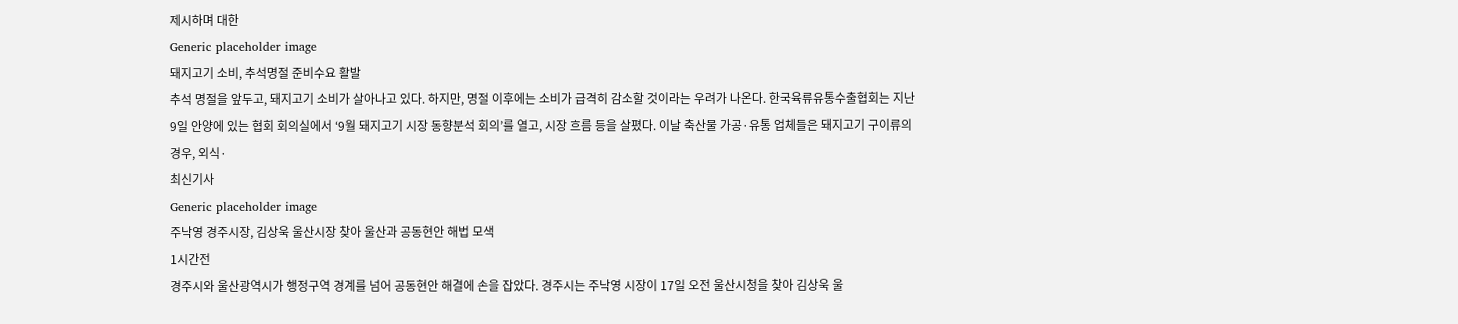제시하며 대한
Generic placeholder image
돼지고기 소비, 추석명절 준비수요 활발
추석 명절을 앞두고, 돼지고기 소비가 살아나고 있다. 하지만, 명절 이후에는 소비가 급격히 감소할 것이라는 우려가 나온다. 한국육류유통수출협회는 지난 9일 안양에 있는 협회 회의실에서 ‘9월 돼지고기 시장 동향분석 회의’를 열고, 시장 흐름 등을 살폈다. 이날 축산물 가공·유통 업체들은 돼지고기 구이류의 경우, 외식·
최신기사
Generic placeholder image
주낙영 경주시장, 김상욱 울산시장 찾아 울산과 공동현안 해법 모색
1시간전
경주시와 울산광역시가 행정구역 경계를 넘어 공동현안 해결에 손을 잡았다. 경주시는 주낙영 시장이 17일 오전 울산시청을 찾아 김상욱 울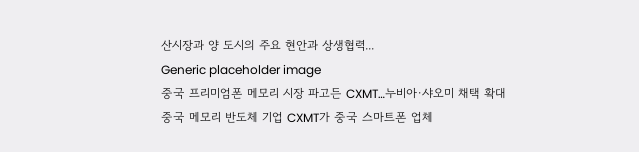산시장과 양 도시의 주요 현안과 상생협력...
Generic placeholder image
중국 프리미엄폰 메모리 시장 파고든 CXMT…누비아·샤오미 채택 확대
중국 메모리 반도체 기업 CXMT가 중국 스마트폰 업체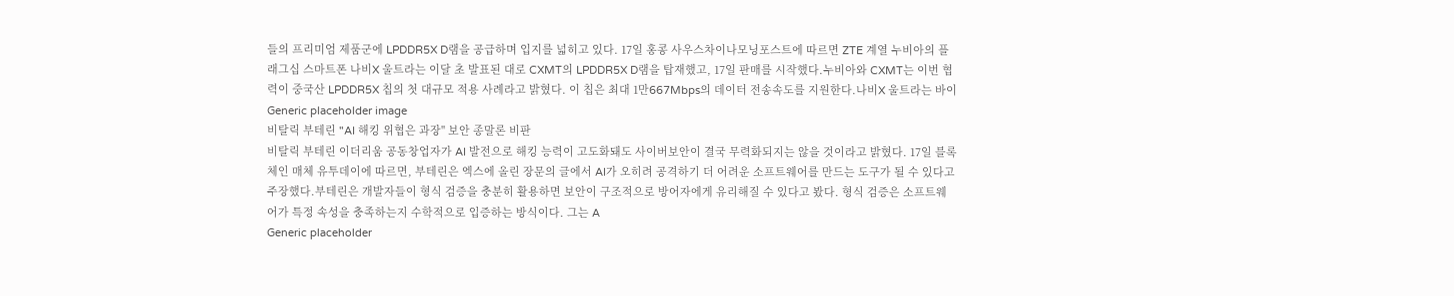들의 프리미엄 제품군에 LPDDR5X D램을 공급하며 입지를 넓히고 있다. 17일 홍콩 사우스차이나모닝포스트에 따르면 ZTE 계열 누비아의 플래그십 스마트폰 나비X 울트라는 이달 초 발표된 대로 CXMT의 LPDDR5X D램을 탑재했고, 17일 판매를 시작했다.누비아와 CXMT는 이번 협력이 중국산 LPDDR5X 칩의 첫 대규모 적용 사례라고 밝혔다. 이 칩은 최대 1만667Mbps의 데이터 전송속도를 지원한다.나비X 울트라는 바이
Generic placeholder image
비탈릭 부테린 "AI 해킹 위협은 과장" 보안 종말론 비판
비탈릭 부테린 이더리움 공동창업자가 AI 발전으로 해킹 능력이 고도화돼도 사이버보안이 결국 무력화되지는 않을 것이라고 밝혔다. 17일 블록체인 매체 유투데이에 따르면, 부테린은 엑스에 올린 장문의 글에서 AI가 오히려 공격하기 더 어려운 소프트웨어를 만드는 도구가 될 수 있다고 주장했다.부테린은 개발자들이 형식 검증을 충분히 활용하면 보안이 구조적으로 방어자에게 유리해질 수 있다고 봤다. 형식 검증은 소프트웨어가 특정 속성을 충족하는지 수학적으로 입증하는 방식이다. 그는 A
Generic placeholder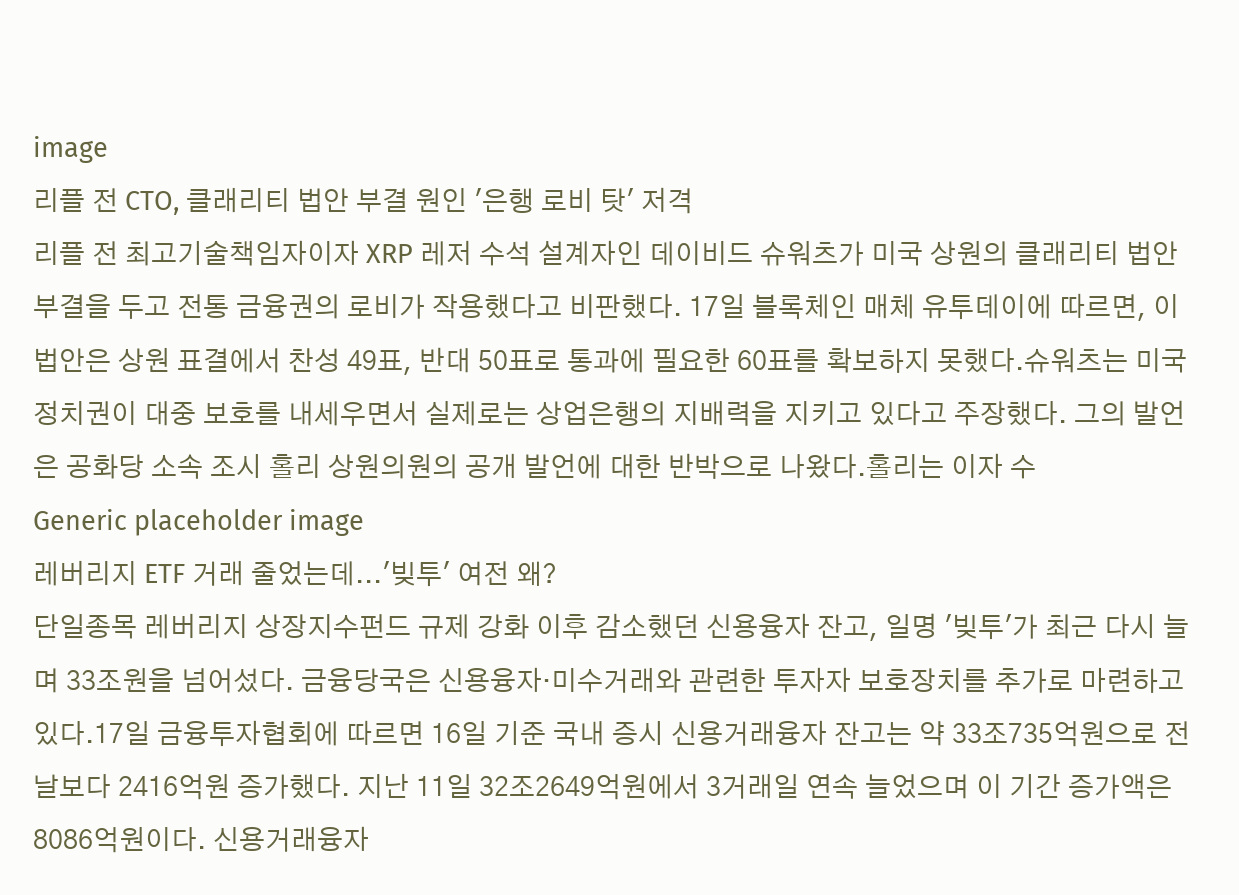image
리플 전 CTO, 클래리티 법안 부결 원인 '은행 로비 탓' 저격
리플 전 최고기술책임자이자 XRP 레저 수석 설계자인 데이비드 슈워츠가 미국 상원의 클래리티 법안 부결을 두고 전통 금융권의 로비가 작용했다고 비판했다. 17일 블록체인 매체 유투데이에 따르면, 이 법안은 상원 표결에서 찬성 49표, 반대 50표로 통과에 필요한 60표를 확보하지 못했다.슈워츠는 미국 정치권이 대중 보호를 내세우면서 실제로는 상업은행의 지배력을 지키고 있다고 주장했다. 그의 발언은 공화당 소속 조시 홀리 상원의원의 공개 발언에 대한 반박으로 나왔다.홀리는 이자 수
Generic placeholder image
레버리지 ETF 거래 줄었는데...'빚투' 여전 왜?
단일종목 레버리지 상장지수펀드 규제 강화 이후 감소했던 신용융자 잔고, 일명 '빚투'가 최근 다시 늘며 33조원을 넘어섰다. 금융당국은 신용융자·미수거래와 관련한 투자자 보호장치를 추가로 마련하고 있다.17일 금융투자협회에 따르면 16일 기준 국내 증시 신용거래융자 잔고는 약 33조735억원으로 전날보다 2416억원 증가했다. 지난 11일 32조2649억원에서 3거래일 연속 늘었으며 이 기간 증가액은 8086억원이다. 신용거래융자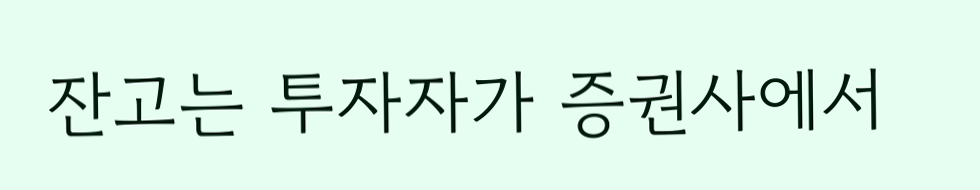잔고는 투자자가 증권사에서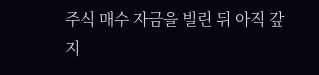주식 매수 자금을 빌린 뒤 아직 갚지